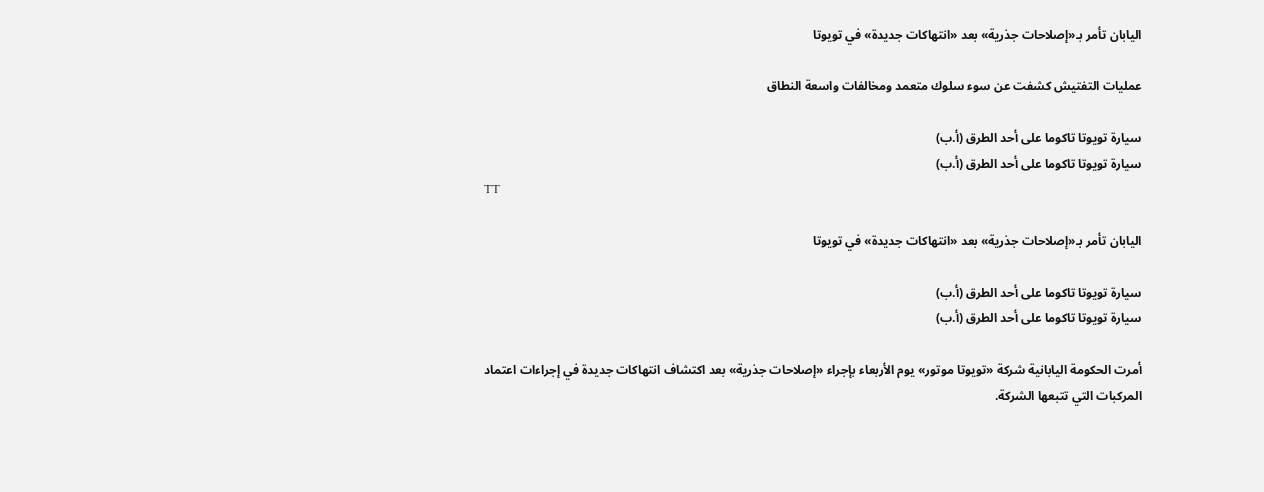اليابان تأمر بـ«إصلاحات جذرية» بعد «انتهاكات جديدة» في تويوتا

عمليات التفتيش كشفت عن سوء سلوك متعمد ومخالفات واسعة النطاق

سيارة تويوتا تاكوما على أحد الطرق (أ.ب)
سيارة تويوتا تاكوما على أحد الطرق (أ.ب)
TT

اليابان تأمر بـ«إصلاحات جذرية» بعد «انتهاكات جديدة» في تويوتا

سيارة تويوتا تاكوما على أحد الطرق (أ.ب)
سيارة تويوتا تاكوما على أحد الطرق (أ.ب)

أمرت الحكومة اليابانية شركة «تويوتا موتور» يوم الأربعاء بإجراء «إصلاحات جذرية» بعد اكتشاف انتهاكات جديدة في إجراءات اعتماد المركبات التي تتبعها الشركة.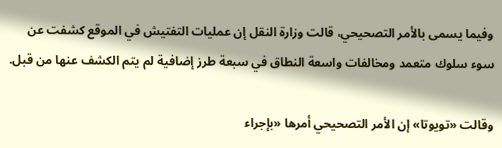وفيما يسمى بالأمر التصحيحي، قالت وزارة النقل إن عمليات التفتيش في الموقع كشفت عن سوء سلوك متعمد ومخالفات واسعة النطاق في سبعة طرز إضافية لم يتم الكشف عنها من قبل.

وقالت «تويوتا» إن الأمر التصحيحي أمرها «بإجراء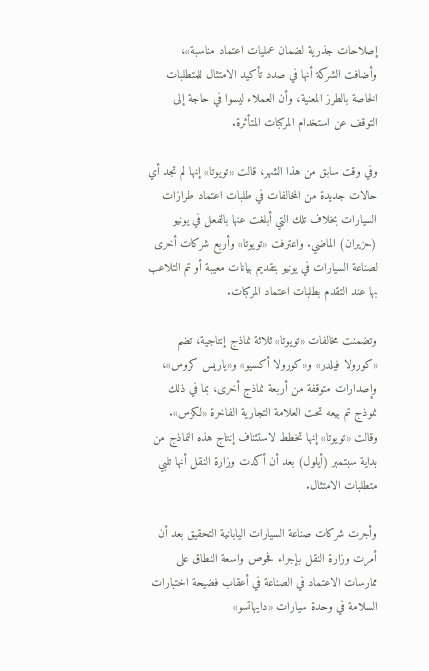إصلاحات جذرية لضمان عمليات اعتماد مناسبة»، وأضافت الشركة أنها في صدد تأكيد الامتثال للمتطلبات الخاصة بالطرز المعنية، وأن العملاء ليسوا في حاجة إلى التوقف عن استخدام المركبات المتأثرة.

وفي وقت سابق من هذا الشهر، قالت «تويوتا» إنها لم تجد أي حالات جديدة من المخالفات في طلبات اعتماد طرازات السيارات بخلاف تلك التي أبلغت عنها بالفعل في يونيو (حزيران) الماضي. واعترفت «تويوتا» وأربع شركات أخرى لصناعة السيارات في يونيو بتقديم بيانات معيبة أو تم التلاعب بها عند التقدم بطلبات اعتماد المركبات.

وتضمنت مخالفات «تويوتا» ثلاثة نماذج إنتاجية، تضم «كورولا فيلدر» و«كورولا أكسيو» و«ياريس كروس»، وإصدارات متوقفة من أربعة نماذج أخرى، بما في ذلك نموذج تم بيعه تحت العلامة التجارية الفاخرة «لكزس». وقالت «تويوتا» إنها تخطط لاستئناف إنتاج هذه النماذج من بداية سبتمبر (أيلول) بعد أن أكدت وزارة النقل أنها تلبي متطلبات الامتثال.

وأجرت شركات صناعة السيارات اليابانية التحقيق بعد أن أمرت وزارة النقل بإجراء فحوص واسعة النطاق على ممارسات الاعتماد في الصناعة في أعقاب فضيحة اختبارات السلامة في وحدة سيارات «دايهاتسو»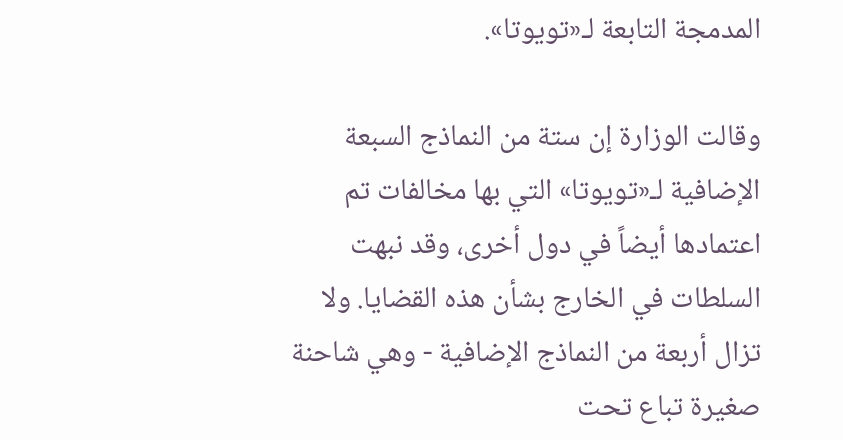المدمجة التابعة لـ«تويوتا».

وقالت الوزارة إن ستة من النماذج السبعة الإضافية لـ«تويوتا» التي بها مخالفات تم اعتمادها أيضاً في دول أخرى، وقد نبهت السلطات في الخارج بشأن هذه القضايا. ولا تزال أربعة من النماذج الإضافية - وهي شاحنة صغيرة تباع تحت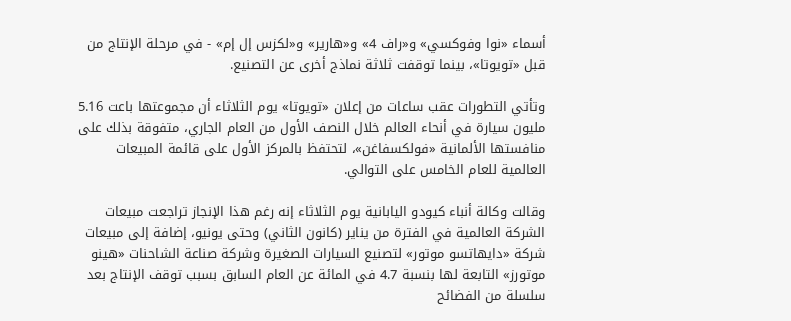أسماء «نوا وفوكسي» و«راف 4» و«هارير» و«لكزس إل إم» - في مرحلة الإنتاج من قبل «تويوتا»، بينما توقفت ثلاثة نماذج أخرى عن التصنيع.

وتأتي التطورات عقب ساعات من إعلان «تويوتا» يوم الثلاثاء أن مجموعتها باعت 5.16 مليون سيارة في أنحاء العالم خلال النصف الأول من العام الجاري، متفوقة بذلك على منافستها الألمانية «فولكسفاغن»، لتحتفظ بالمركز الأول على قائمة المبيعات العالمية للعام الخامس على التوالي.

وقالت وكالة أنباء كيودو اليابانية يوم الثلاثاء إنه رغم هذا الإنجاز تراجعت مبيعات الشركة العالمية في الفترة من يناير (كانون الثاني) وحتى يونيو، إضافة إلى مبيعات شركة «دايهاتسو موتور» لتصنيع السيارات الصغيرة وشركة صناعة الشاحنات «هينو موتورز» التابعة لها بنسبة 4.7 في المائة عن العام السابق بسبب توقف الإنتاج بعد سلسلة من الفضائح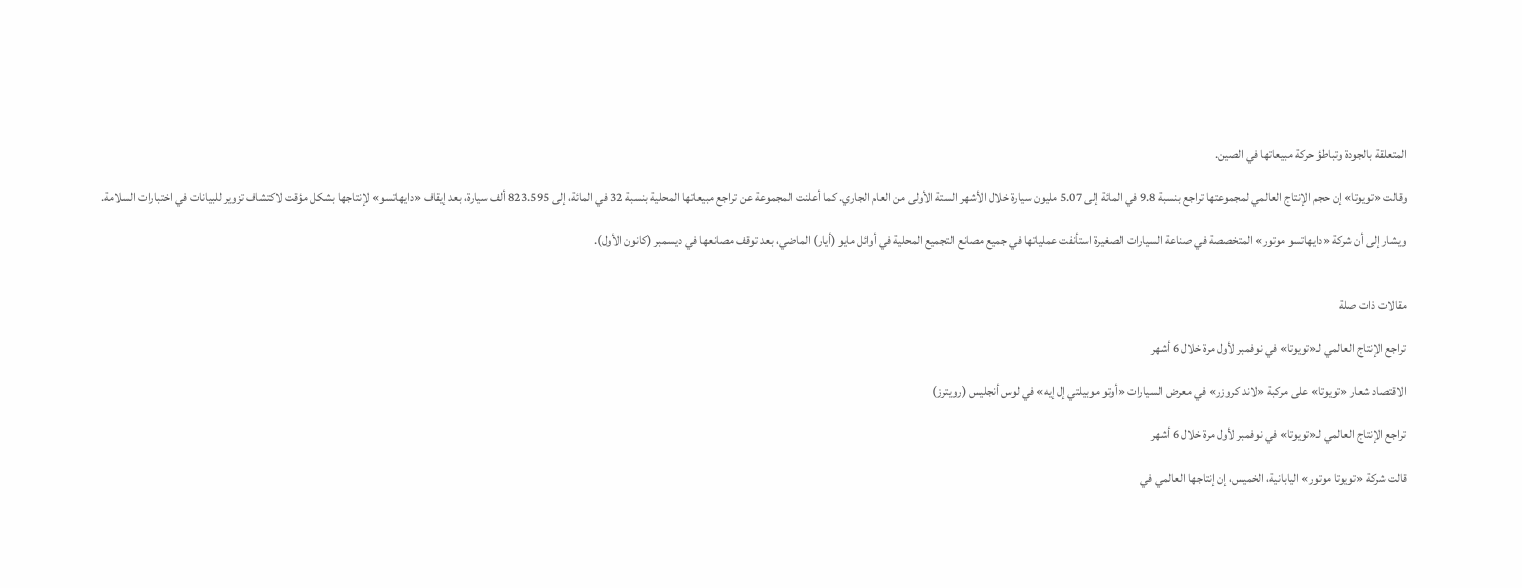المتعلقة بالجودة وتباطؤ حركة مبيعاتها في الصين.

وقالت «تويوتا» إن حجم الإنتاج العالمي لمجموعتها تراجع بنسبة 9.8 في المائة إلى 5.07 مليون سيارة خلال الأشهر الستة الأولى من العام الجاري. كما أعلنت المجموعة عن تراجع مبيعاتها المحلية بنسبة 32 في المائة، إلى 823.595 ألف سيارة، بعد إيقاف «دايهاتسو» لإنتاجها بشكل مؤقت لاكتشاف تزوير للبيانات في اختبارات السلامة.

ويشار إلى أن شركة «دايهاتسو موتور» المتخصصة في صناعة السيارات الصغيرة استأنفت عملياتها في جميع مصانع التجميع المحلية في أوائل مايو (أيار) الماضي، بعد توقف مصانعها في ديسمبر (كانون الأول).


مقالات ذات صلة

تراجع الإنتاج العالمي لـ«تويوتا» في نوفمبر لأول مرة خلال 6 أشهر

الاقتصاد شعار «تويوتا» على مركبة «لاند كروزر» في معرض السيارات «أوتو موبيلتي إل إيه» في لوس أنجليس (رويترز)

تراجع الإنتاج العالمي لـ«تويوتا» في نوفمبر لأول مرة خلال 6 أشهر

قالت شركة «تويوتا موتور» اليابانية، الخميس، إن إنتاجها العالمي في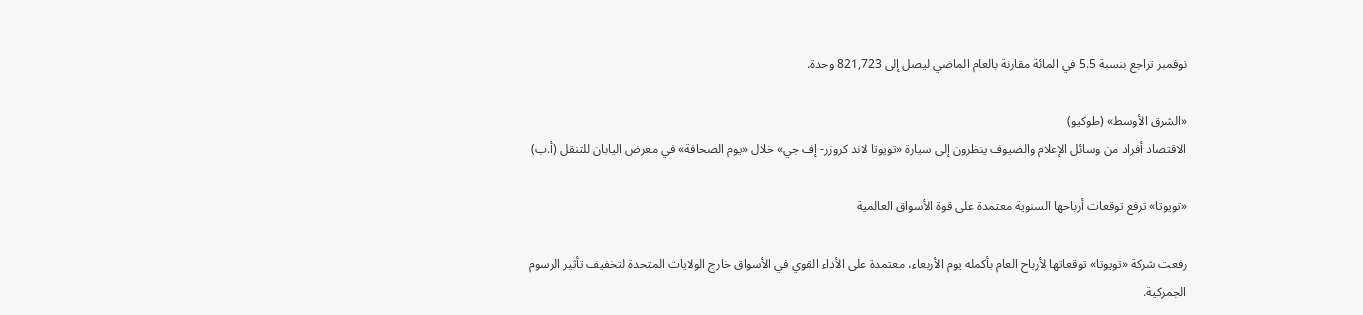نوفمبر تراجع بنسبة 5.5 في المائة مقارنة بالعام الماضي ليصل إلى 821,723 وحدة.

«الشرق الأوسط» (طوكيو)
الاقتصاد أفراد من وسائل الإعلام والضيوف ينظرون إلى سيارة «تويوتا لاند كروزر- إف جي» خلال «يوم الصحافة» في معرض اليابان للتنقل (أ.ب)

«تويوتا» ترفع توقعات أرباحها السنوية معتمدة على قوة الأسواق العالمية

رفعت شركة «تويوتا» توقعاتها لأرباح العام بأكمله يوم الأربعاء، معتمدة على الأداء القوي في الأسواق خارج الولايات المتحدة لتخفيف تأثير الرسوم الجمركية.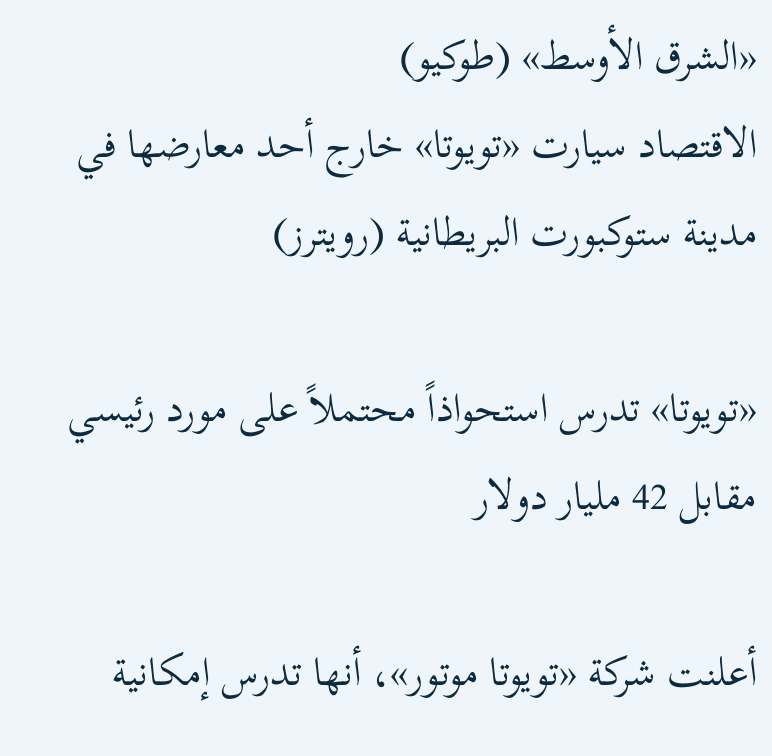«الشرق الأوسط» (طوكيو)
الاقتصاد سيارت «تويوتا» خارج أحد معارضها في مدينة ستوكبورت البريطانية (رويترز)

«تويوتا» تدرس استحواذاً محتملاً على مورد رئيسي مقابل 42 مليار دولار

أعلنت شركة «تويوتا موتور»، أنها تدرس إمكانية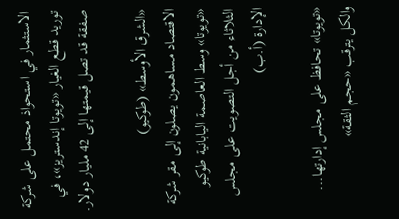الاستثمار في استحواذ محتمل على شركة توريد قطع الغيار «تويوتا إندستريز»، في صفقة قد تصل قيمتها إلى 42 مليار دولار.

«الشرق الأوسط» (طوكيو)
الاقتصاد مساهمون يصلون إلى مقر شركة «تويوتا» وسط العاصمة اليابانية طوكيو الثلاثاء من أجل التصويت على مجلس الإدارة (أ.ب)

«تويوتا» تحافظ على مجلس إدارتها... والكل يترقب «حجم الثقة»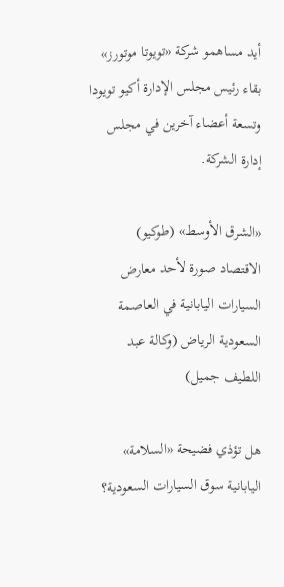أيد مساهمو شركة «تويوتا موتورز» بقاء رئيس مجلس الإدارة أكيو تويودا وتسعة أعضاء آخرين في مجلس إدارة الشركة.

«الشرق الأوسط» (طوكيو)
الاقتصاد صورة لأحد معارض السيارات اليابانية في العاصمة السعودية الرياض (وكالة عبد اللطيف جميل)

هل تؤذي فضيحة «السلامة» اليابانية سوق السيارات السعودية؟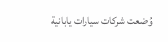وُضعت شركات سيارات يابانية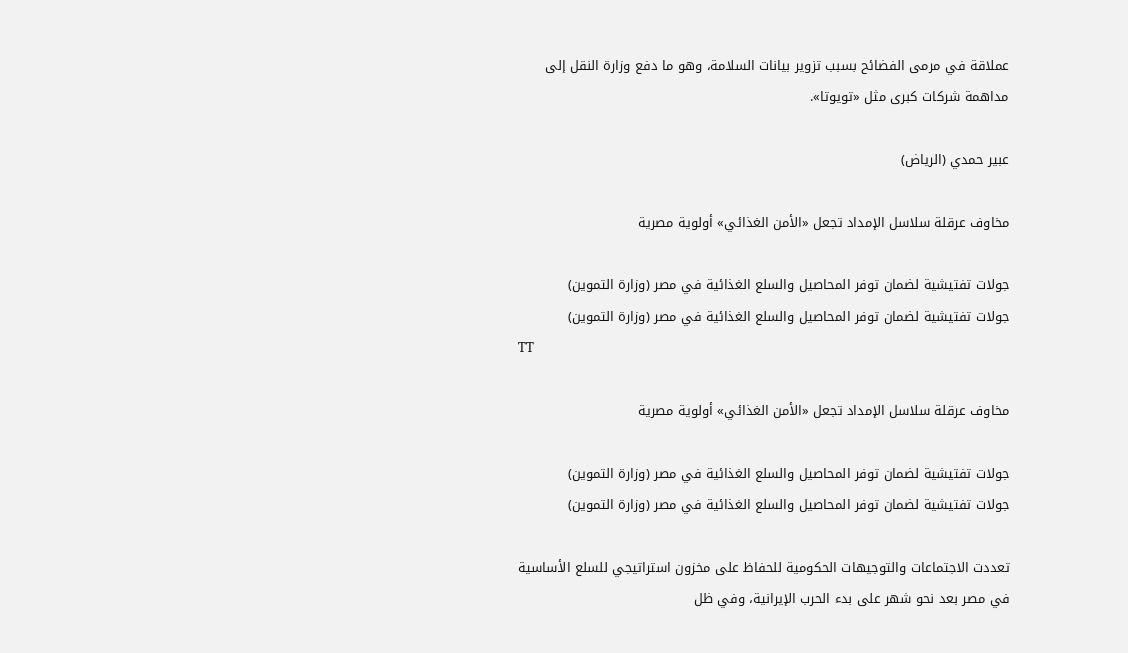عملاقة في مرمى الفضائح بسبب تزوير بيانات السلامة، وهو ما دفع وزارة النقل إلى مداهمة شركات كبرى مثل «تويوتا».

عبير حمدي (الرياض)

مخاوف عرقلة سلاسل الإمداد تجعل «الأمن الغذائي» أولوية مصرية

جولات تفتيشية لضمان توفر المحاصيل والسلع الغذائية في مصر (وزارة التموين)
جولات تفتيشية لضمان توفر المحاصيل والسلع الغذائية في مصر (وزارة التموين)
TT

مخاوف عرقلة سلاسل الإمداد تجعل «الأمن الغذائي» أولوية مصرية

جولات تفتيشية لضمان توفر المحاصيل والسلع الغذائية في مصر (وزارة التموين)
جولات تفتيشية لضمان توفر المحاصيل والسلع الغذائية في مصر (وزارة التموين)

تعددت الاجتماعات والتوجيهات الحكومية للحفاظ على مخزون استراتيجي للسلع الأساسية في مصر بعد نحو شهر على بدء الحرب الإيرانية، وفي ظل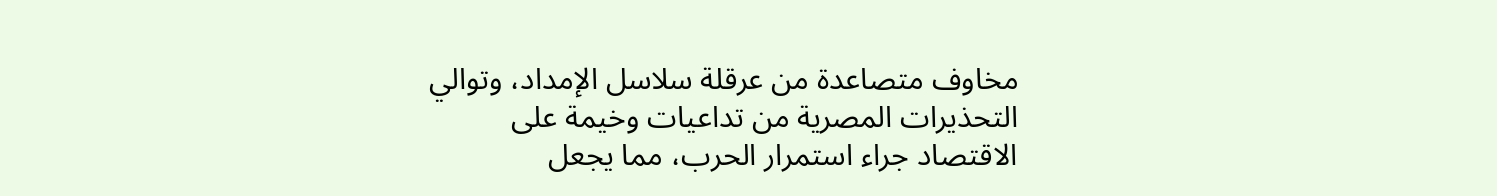مخاوف متصاعدة من عرقلة سلاسل الإمداد، وتوالي التحذيرات المصرية من تداعيات وخيمة على الاقتصاد جراء استمرار الحرب، مما يجعل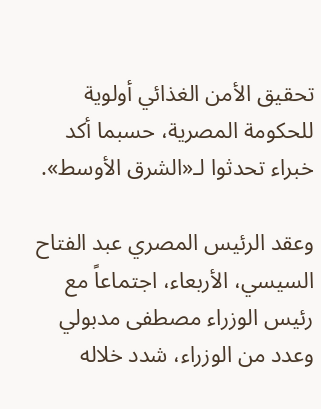تحقيق الأمن الغذائي أولوية للحكومة المصرية، حسبما أكد خبراء تحدثوا لـ«الشرق الأوسط».

وعقد الرئيس المصري عبد الفتاح السيسي، الأربعاء، اجتماعاً مع رئيس الوزراء مصطفى مدبولي وعدد من الوزراء، شدد خلاله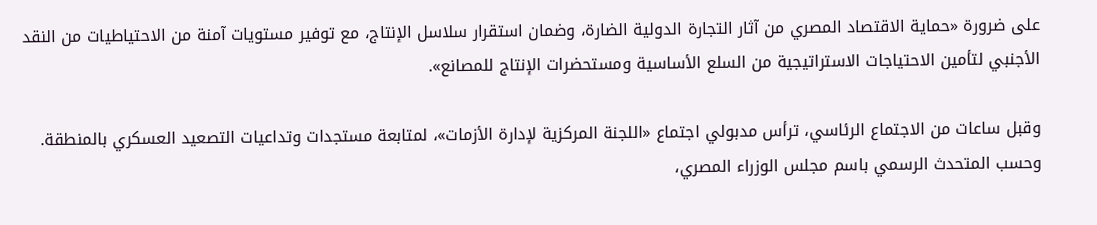على ضرورة «حماية الاقتصاد المصري من آثار التجارة الدولية الضارة، وضمان استقرار سلاسل الإنتاج، مع توفير مستويات آمنة من الاحتياطيات من النقد الأجنبي لتأمين الاحتياجات الاستراتيجية من السلع الأساسية ومستحضرات الإنتاج للمصانع».

وقبل ساعات من الاجتماع الرئاسي، ترأس مدبولي اجتماع «اللجنة المركزية لإدارة الأزمات»، لمتابعة مستجدات وتداعيات التصعيد العسكري بالمنطقة. وحسب المتحدث الرسمي باسم مجلس الوزراء المصري،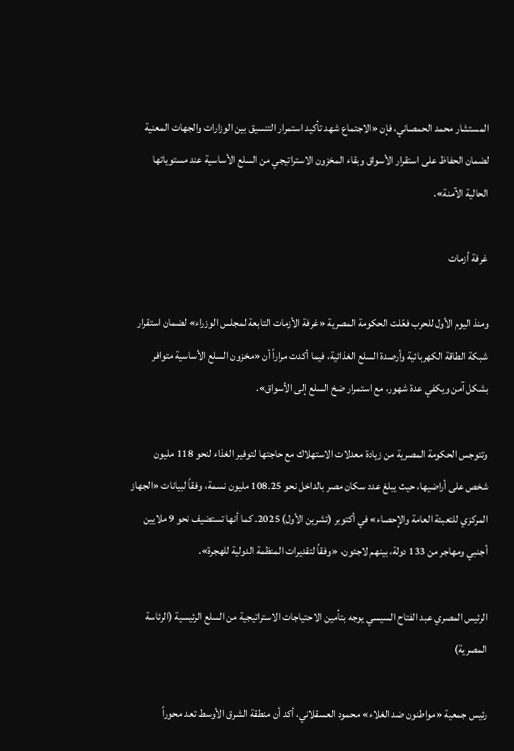المستشار محمد الحمصاني، فإن «الاجتماع شهد تأكيد استمرار التنسيق بين الوزارات والجهات المعنية لضمان الحفاظ على استقرار الأسواق وبقاء المخزون الاستراتيجي من السلع الأساسية عند مستوياتها الحالية الآمنة».

غرفة أزمات

ومنذ اليوم الأول للحرب فعّلت الحكومة المصرية «غرفة الأزمات التابعة لمجلس الوزراء» لضمان استقرار شبكة الطاقة الكهربائية وأرصدة السلع الغذائية، فيما أكدت مراراً أن «مخزون السلع الأساسية متوافر بشكل آمن ويكفي عدة شهور، مع استمرار ضخ السلع إلى الأسواق».

وتتوجس الحكومة المصرية من زيادة معدلات الاستهلاك مع حاجتها لتوفير الغذاء لنحو 118 مليون شخص على أراضيها، حيث يبلغ عدد سكان مصر بالداخل نحو 108.25 مليون نسمة، وفقاً لبيانات «الجهاز المركزي للتعبئة العامة والإحصاء» في أكتوبر (تشرين الأول) 2025. كما أنها تستضيف نحو 9 ملايين أجنبي ومهاجر من 133 دولة، بينهم لاجئون، «وفقاً لتقديرات المنظمة الدولية للهجرة».

الرئيس المصري عبد الفتاح السيسي يوجه بتأمين الاحتياجات الاستراتيجية من السلع الرئيسية (الرئاسة المصرية)

رئيس جمعية «مواطنون ضد الغلاء» محمود العسقلاني، أكد أن منطقة الشرق الأوسط تعد محوراً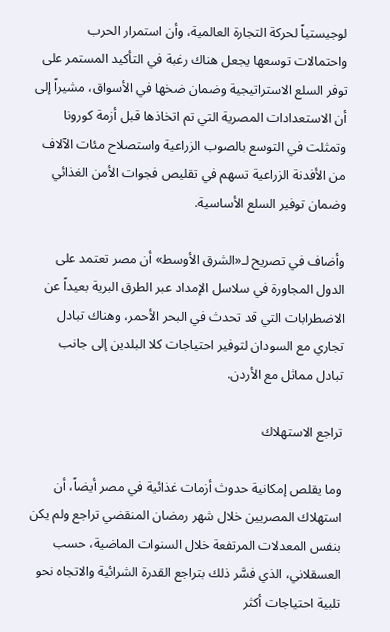لوجيستياً لحركة التجارة العالمية، وأن استمرار الحرب واحتمالات توسعها يجعل هناك رغبة في التأكيد المستمر على توفر السلع الاستراتيجية وضمان ضخها في الأسواق، مشيراً إلى أن الاستعدادات المصرية التي تم اتخاذها قبل أزمة كورونا وتمثلت في التوسع بالصوب الزراعية واستصلاح مئات الآلاف من الأفدنة الزراعية تسهم في تقليص فجوات الأمن الغذائي وضمان توفير السلع الأساسية.

وأضاف في تصريح لـ«الشرق الأوسط» أن مصر تعتمد على الدول المجاورة في سلاسل الإمداد عبر الطرق البرية بعيداً عن الاضطرابات التي قد تحدث في البحر الأحمر، وهناك تبادل تجاري مع السودان لتوفير احتياجات كلا البلدين إلى جانب تبادل مماثل مع الأردن.

تراجع الاستهلاك

وما يقلص إمكانية حدوث أزمات غذائية في مصر أيضاً، أن استهلاك المصريين خلال شهر رمضان المنقضي تراجع ولم يكن بنفس المعدلات المرتفعة خلال السنوات الماضية، حسب العسقلاني، الذي فسَّر ذلك بتراجع القدرة الشرائية والاتجاه نحو تلبية احتياجات أكثر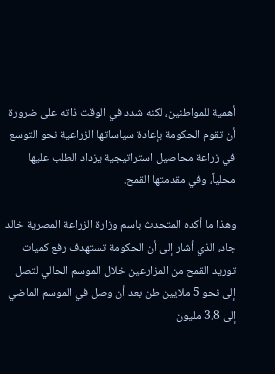أهمية للمواطنين، لكنه شدد في الوقت ذاته على ضرورة أن تقوم الحكومة بإعادة سياساتها الزراعية نحو التوسع في زراعة محاصيل استراتيجية يزداد الطلب عليها محلياً، وفي مقدمتها القمح.

وهذا ما أكده المتحدث باسم وزارة الزراعة المصرية خالد جاد، الذي أشار إلى أن الحكومة تستهدف رفع كميات توريد القمح من المزارعين خلال الموسم الحالي لتصل إلى نحو 5 ملايين طن بعد أن وصل في الموسم الماضي إلى 3.8 مليون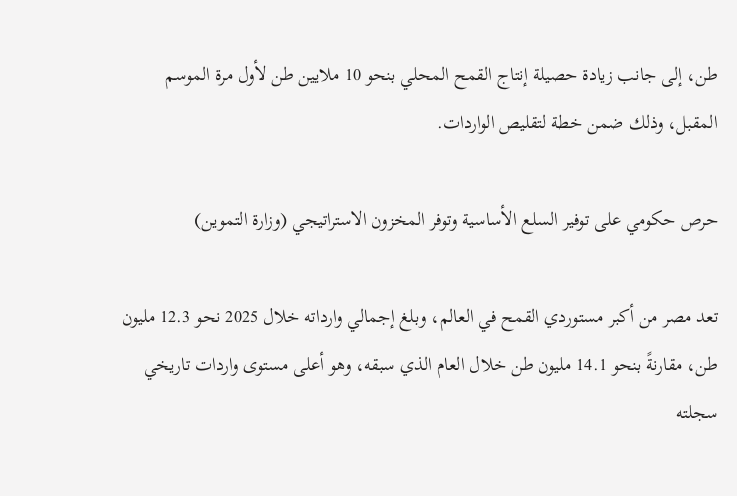طن، إلى جانب زيادة حصيلة إنتاج القمح المحلي بنحو 10 ملايين طن لأول مرة الموسم المقبل، وذلك ضمن خطة لتقليص الواردات.

حرص حكومي على توفير السلع الأساسية وتوفر المخزون الاستراتيجي (وزارة التموين)

تعد مصر من أكبر مستوردي القمح في العالم، وبلغ إجمالي وارداته خلال 2025 نحو 12.3 مليون طن، مقارنةً بنحو 14.1 مليون طن خلال العام الذي سبقه، وهو أعلى مستوى واردات تاريخي سجلته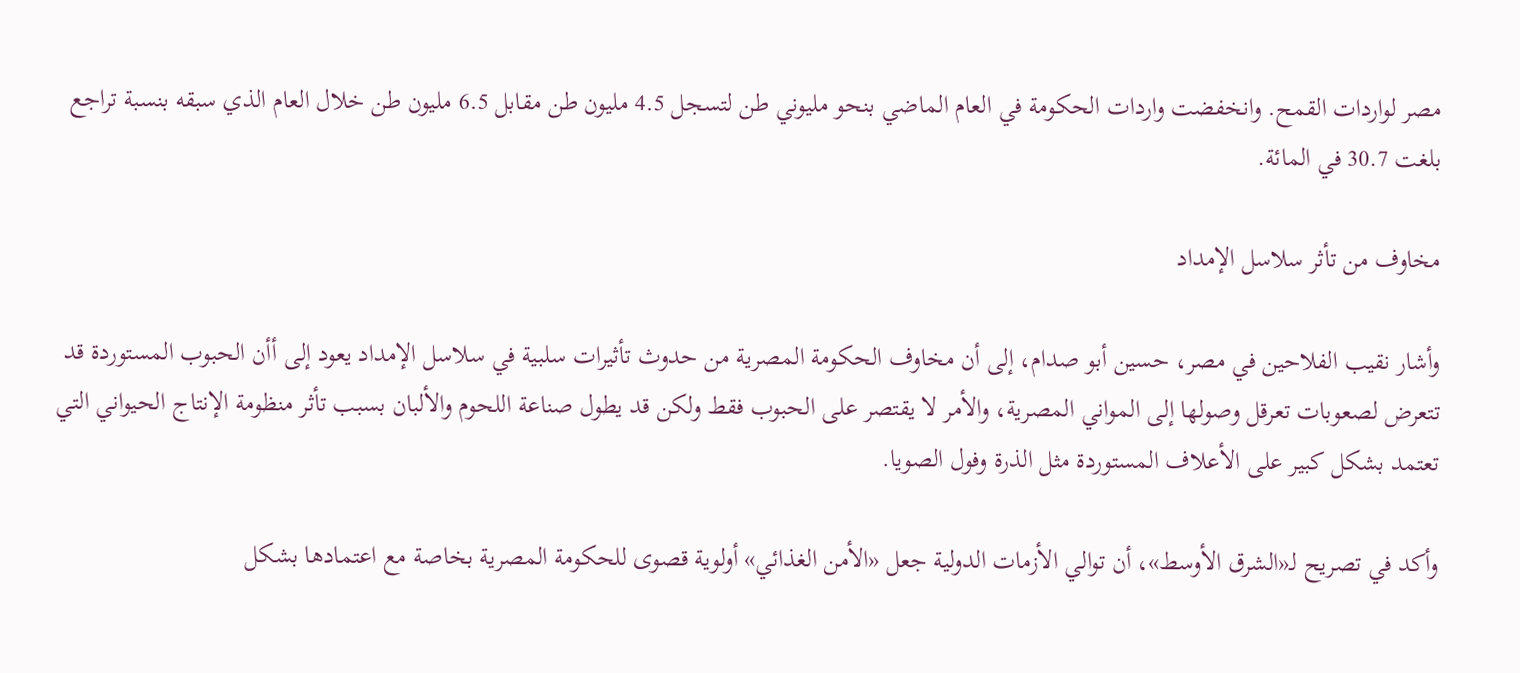مصر لواردات القمح. وانخفضت واردات الحكومة في العام الماضي بنحو مليوني طن لتسجل 4.5 مليون طن مقابل 6.5 مليون طن خلال العام الذي سبقه بنسبة تراجع بلغت 30.7 في المائة.

مخاوف من تأثر سلاسل الإمداد

وأشار نقيب الفلاحين في مصر، حسين أبو صدام، إلى أن مخاوف الحكومة المصرية من حدوث تأثيرات سلبية في سلاسل الإمداد يعود إلى أأن الحبوب المستوردة قد تتعرض لصعوبات تعرقل وصولها إلى المواني المصرية، والأمر لا يقتصر على الحبوب فقط ولكن قد يطول صناعة اللحوم والألبان بسبب تأثر منظومة الإنتاج الحيواني التي تعتمد بشكل كبير على الأعلاف المستوردة مثل الذرة وفول الصويا.

وأكد في تصريح لـ«الشرق الأوسط»، أن توالي الأزمات الدولية جعل «الأمن الغذائي» أولوية قصوى للحكومة المصرية بخاصة مع اعتمادها بشكل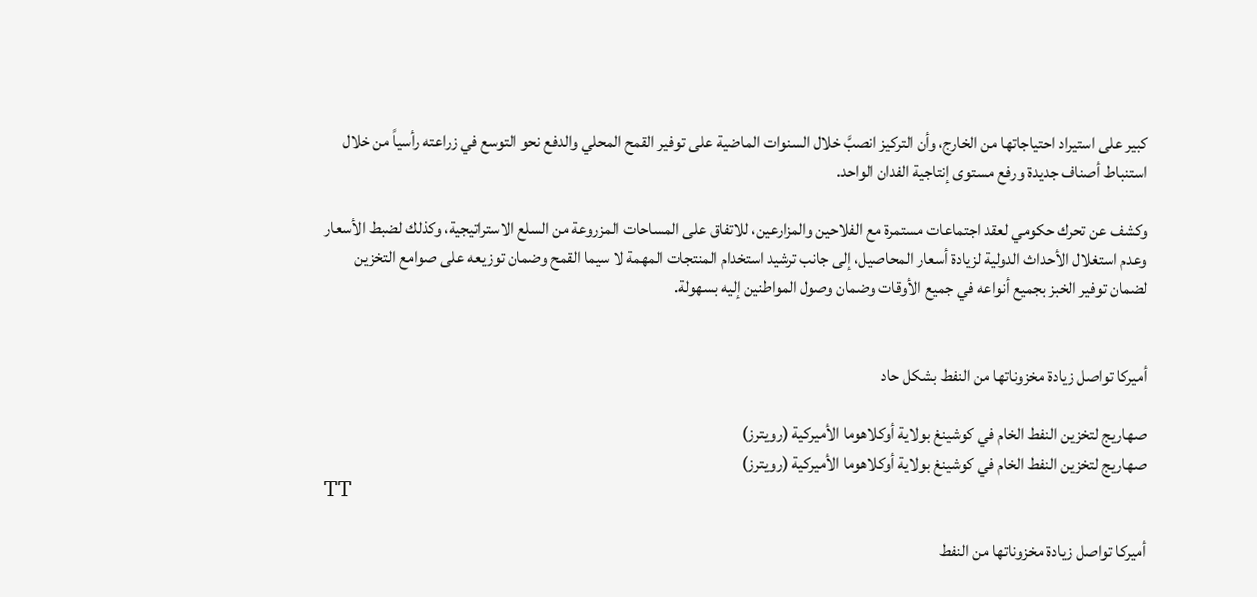كبير على استيراد احتياجاتها من الخارج، وأن التركيز انصبَّ خلال السنوات الماضية على توفير القمح المحلي والدفع نحو التوسع في زراعته رأسياً من خلال استنباط أصناف جديدة ورفع مستوى إنتاجية الفدان الواحد.

وكشف عن تحرك حكومي لعقد اجتماعات مستمرة مع الفلاحين والمزارعين، للاتفاق على المساحات المزروعة من السلع الاستراتيجية، وكذلك لضبط الأسعار وعدم استغلال الأحداث الدولية لزيادة أسعار المحاصيل، إلى جانب ترشيد استخدام المنتجات المهمة لا سيما القمح وضمان توزيعه على صوامع التخزين لضمان توفير الخبز بجميع أنواعه في جميع الأوقات وضمان وصول المواطنين إليه بسهولة.


أميركا تواصل زيادة مخزوناتها من النفط بشكل حاد

صهاريج لتخزين النفط الخام في كوشينغ بولاية أوكلاهوما الأميركية (رويترز)
صهاريج لتخزين النفط الخام في كوشينغ بولاية أوكلاهوما الأميركية (رويترز)
TT

أميركا تواصل زيادة مخزوناتها من النفط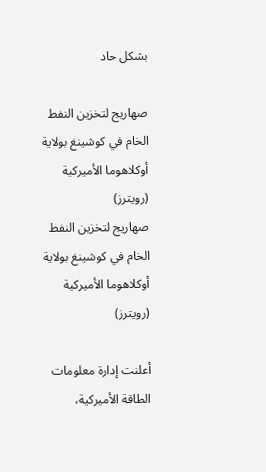بشكل حاد

صهاريج لتخزين النفط الخام في كوشينغ بولاية أوكلاهوما الأميركية (رويترز)
صهاريج لتخزين النفط الخام في كوشينغ بولاية أوكلاهوما الأميركية (رويترز)

أعلنت إدارة معلومات الطاقة الأميركية،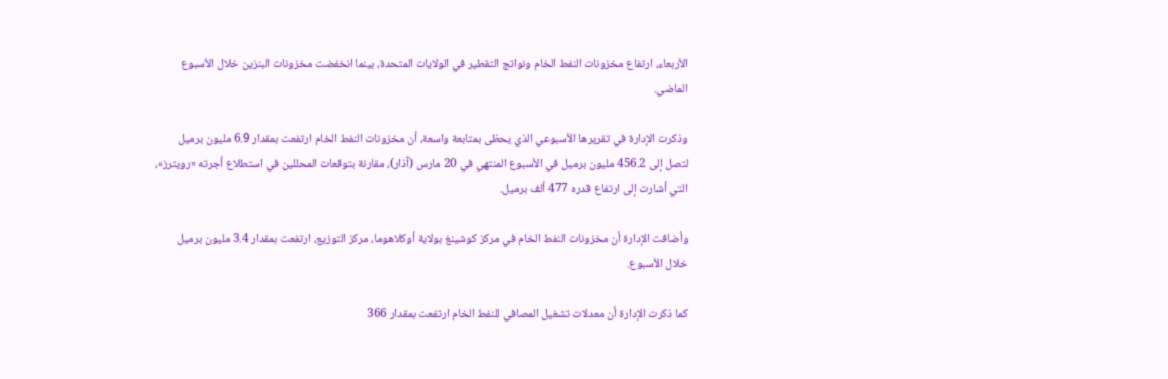الأربعاء، ارتفاع مخزونات النفط الخام ونواتج التقطير في الولايات المتحدة، بينما انخفضت مخزونات البنزين خلال الأسبوع الماضي.

وذكرت الإدارة في تقريرها الأسبوعي الذي يحظى بمتابعة واسعة، أن مخزونات النفط الخام ارتفعت بمقدار 6.9 مليون برميل لتصل إلى 456.2 مليون برميل في الأسبوع المنتهي في 20 مارس (آذار)، مقارنة بتوقعات المحللين في استطلاع أجرته «رويترز»، التي أشارت إلى ارتفاع قدره 477 ألف برميل.

وأضافت الإدارة أن مخزونات النفط الخام في مركز كوشينغ بولاية أوكلاهوما، مركز التوزيع، ارتفعت بمقدار 3.4 مليون برميل خلال الأسبوع.

كما ذكرت الإدارة أن معدلات تشغيل المصافي للنفط الخام ارتفعت بمقدار 366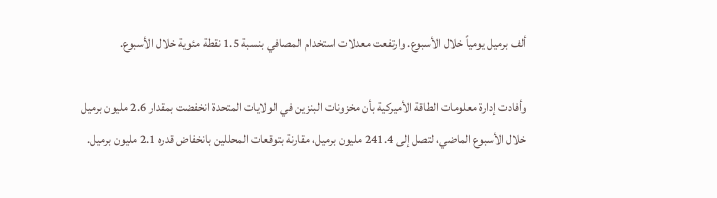ألف برميل يومياً خلال الأسبوع. وارتفعت معدلات استخدام المصافي بنسبة 1.5 نقطة مئوية خلال الأسبوع.

وأفادت إدارة معلومات الطاقة الأميركية بأن مخزونات البنزين في الولايات المتحدة انخفضت بمقدار 2.6 مليون برميل خلال الأسبوع الماضي، لتصل إلى 241.4 مليون برميل، مقارنة بتوقعات المحللين بانخفاض قدره 2.1 مليون برميل.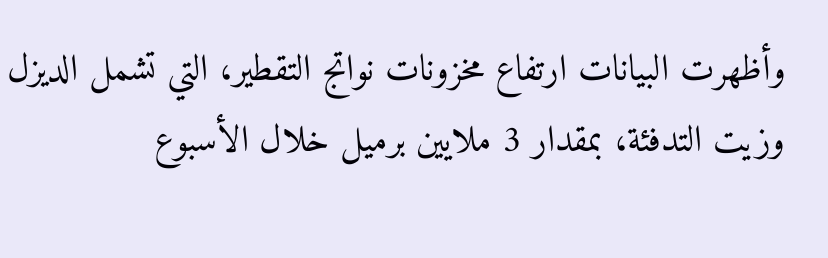وأظهرت البيانات ارتفاع مخزونات نواتج التقطير، التي تشمل الديزل وزيت التدفئة، بمقدار 3 ملايين برميل خلال الأسبوع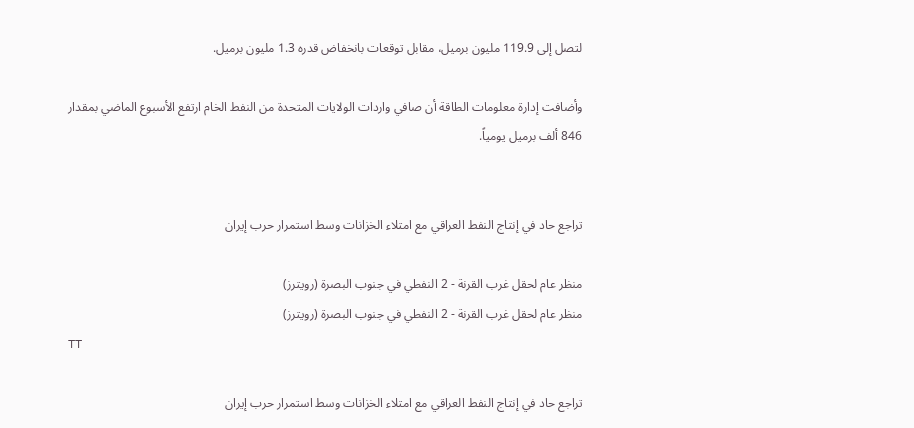لتصل إلى 119.9 مليون برميل، مقابل توقعات بانخفاض قدره 1.3 مليون برميل.

وأضافت إدارة معلومات الطاقة أن صافي واردات الولايات المتحدة من النفط الخام ارتفع الأسبوع الماضي بمقدار 846 ألف برميل يومياً.


تراجع حاد في إنتاج النفط العراقي مع امتلاء الخزانات وسط استمرار حرب إيران

منظر عام لحقل غرب القرنة - 2 النفطي في جنوب البصرة (رويترز)
منظر عام لحقل غرب القرنة - 2 النفطي في جنوب البصرة (رويترز)
TT

تراجع حاد في إنتاج النفط العراقي مع امتلاء الخزانات وسط استمرار حرب إيران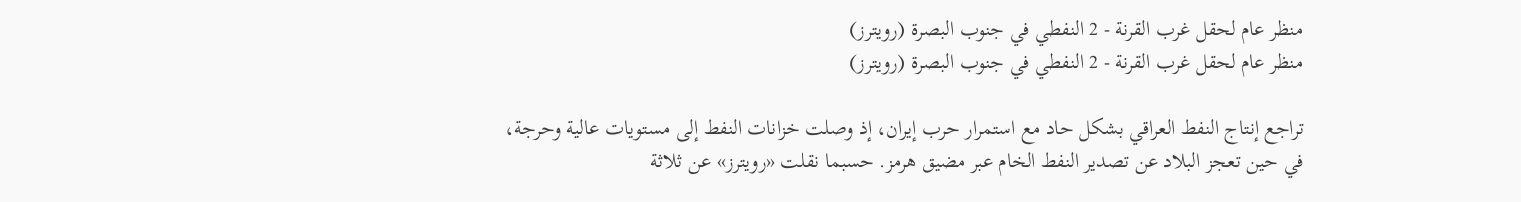منظر عام لحقل غرب القرنة - 2 النفطي في جنوب البصرة (رويترز)
منظر عام لحقل غرب القرنة - 2 النفطي في جنوب البصرة (رويترز)

تراجع إنتاج النفط ‌العراقي ‌بشكل حاد مع ‌استمرار حرب إيران، إذ وصلت خزانات النفط إلى مستويات عالية وحرجة، في حين تعجز ‌البلاد ‌عن تصدير ‌النفط الخام ‌عبر مضيق هرمز. حسبما نقلت «رويترز» عن ثلاثة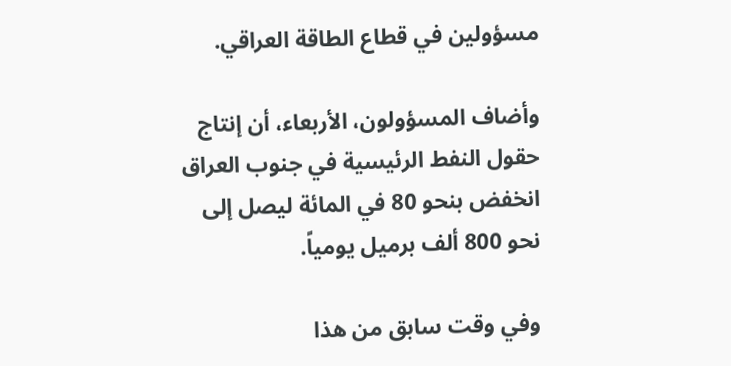مسؤولين في قطاع الطاقة العراقي.

وأضاف المسؤولون، الأربعاء، أن إنتاج حقول ‌النفط الرئيسية في جنوب العراق انخفض بنحو 80 في المائة ليصل إلى نحو 800 ألف برميل يومياً.

وفي وقت سابق من هذا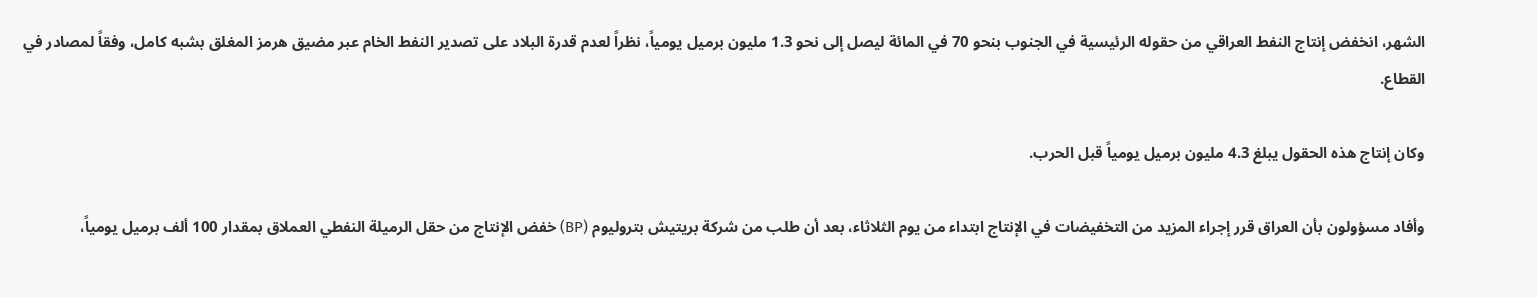الشهر، انخفض إنتاج النفط العراقي من حقوله الرئيسية في الجنوب بنحو 70 في المائة ليصل إلى نحو 1.3 مليون برميل يومياً، نظراً لعدم قدرة البلاد على تصدير النفط الخام عبر مضيق هرمز المغلق بشبه كامل، وفقاً لمصادر في القطاع.

وكان إنتاج هذه الحقول يبلغ 4.3 مليون برميل يومياً قبل الحرب.

وأفاد مسؤولون بأن العراق قرر إجراء المزيد من التخفيضات في الإنتاج ابتداء من يوم الثلاثاء، بعد أن طلب من شركة بريتيش بتروليوم (BP) خفض الإنتاج من حقل الرميلة النفطي العملاق بمقدار 100 ألف برميل يومياً،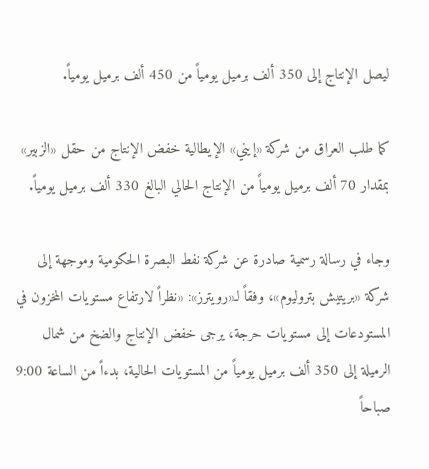ليصل الإنتاج إلى 350 ألف برميل يومياً من 450 ألف برميل يومياً.

كما طلب العراق من شركة «إيني» الإيطالية خفض الإنتاج من حقل «الزبير» بمقدار 70 ألف برميل يومياً من الإنتاج الحالي البالغ 330 ألف برميل يومياً.

وجاء في رسالة رسمية صادرة عن شركة نفط البصرة الحكومية وموجهة إلى شركة «بريتيش بتروليوم»، وفقاً لـ«رويترز»: «نظراً لارتفاع مستويات المخزون في المستودعات إلى مستويات حرجة، يرجى خفض الإنتاج والضخ من شمال الرميلة إلى 350 ألف برميل يومياً من المستويات الحالية، بدءاً من الساعة 9:00 صباحاً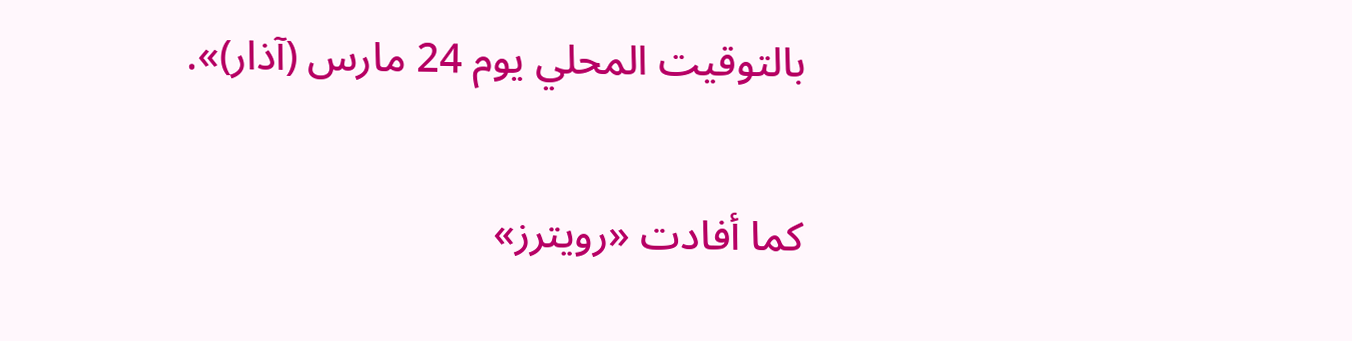بالتوقيت المحلي يوم 24 مارس (آذار)».

كما أفادت «رويترز»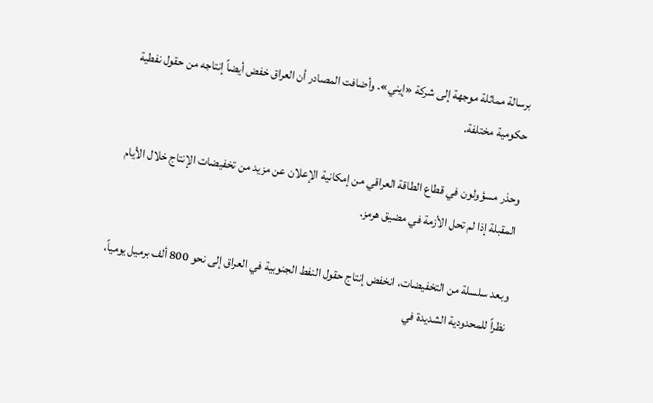برسالة مماثلة موجهة إلى شركة «إيني». وأضافت المصادر أن العراق خفض أيضاً إنتاجه من حقول نفطية حكومية مختلفة.

وحذر مسؤولون في قطاع الطاقة العراقي من إمكانية الإعلان عن مزيد من تخفيضات الإنتاج خلال الأيام المقبلة إذا لم تحل الأزمة في مضيق هرمز.

وبعد سلسلة من التخفيضات، انخفض إنتاج حقول النفط الجنوبية في العراق إلى نحو 800 ألف برميل يومياً، نظراً للمحدودية الشديدة في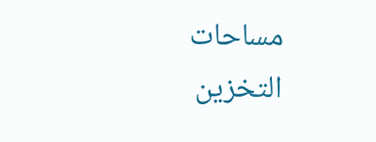مساحات التخزين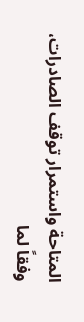المتاحة واستمرار توقف الصادرات، وفقاً لما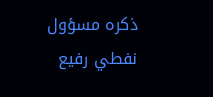ذكره مسؤول نفطي رفيع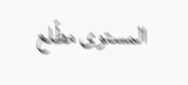المستوى مطّلع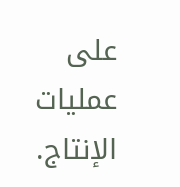على عمليات الإنتاج.